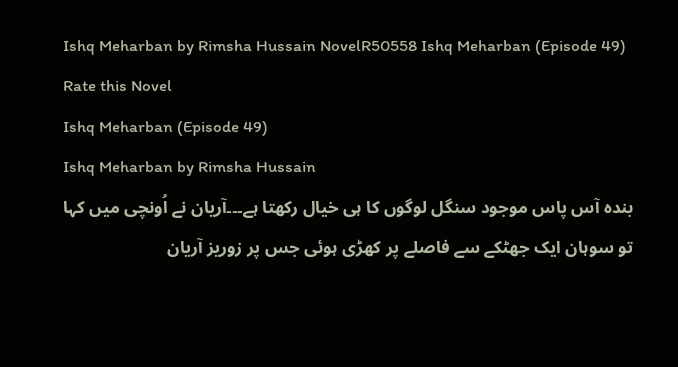Ishq Meharban by Rimsha Hussain NovelR50558 Ishq Meharban (Episode 49)
Rate this Novel
Ishq Meharban (Episode 49)
Ishq Meharban by Rimsha Hussain
بندہ آس پاس موجود سنگل لوگوں کا ہی خیال رکھتا ہے۔۔۔آریان نے اُونچی میں کہا تو سوہان ایک جھٹکے سے فاصلے پر کھڑی ہوئی جس پر زوریز آریان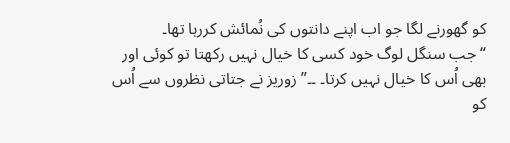کو گھورنے لگا جو اب اپنے دانتوں کی نُمائش کررہا تھا۔
“جب سنگل لوگ خود کسی کا خیال نہیں رکھتا تو کوئی اور بھی اُس کا خیال نہیں کرتا۔ ۔۔”زوریز نے جتاتی نظروں سے اُس کو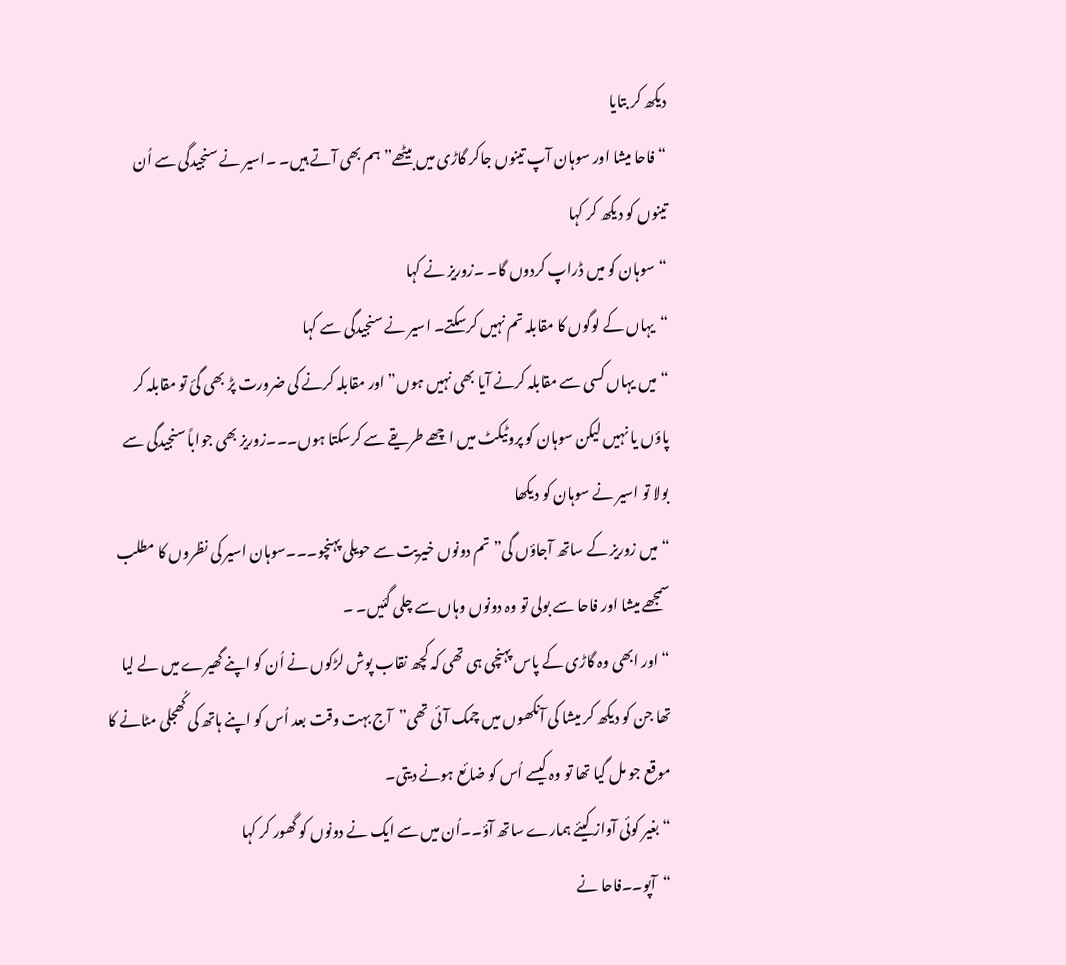دیکھ کر بتایا
“فاحا میشا اور سوہان آپ تینوں جاکر گاڑی میں بیٹھے” ہم بھی آتے ہیں۔ ۔اسیر نے سنجیدگی سے اُن تینوں کو دیکھ کر کہا
“سوہان کو میں ڈراپ کردوں گا۔ ۔زوریز نے کہا
“یہاں کے لوگوں کا مقابلہ تم نہیں کرسکتے۔ اسیر نے سنجیدگی سے کہا
“میں یہاں کسی سے مقابلہ کرنے آیا بھی نہیں ہوں” اور مقابلہ کرنے کی ضرورت پڑ بھی گئ تو مقابلہ کر پاؤں یا نہیں لیکن سوہان کو پروٹیکٹ میں اچھے طریقے سے کرسکتا ہوں۔۔۔زوریز بھی جواباً سنجیدگی سے بولا تو اسیر نے سوہان کو دیکھا
“میں زوریز کے ساتھ آجاؤں گی”تم دونوں خیریت سے حویلی پہنچو۔۔۔سوہان اسیر کی نظروں کا مطلب سمجھے میشا اور فاحا سے بولی تو وہ دونوں وہاں سے چلی گئیں۔ ۔
“اور ابھی وہ گاڑی کے پاس پہنچی ہی تھی کہ کچھ نقاب پوش لڑکوں نے اُن کو اپنے گھیرے میں لے لیا تھا جن کو دیکھ کر میشا کی آنکھوں میں چمک آئی تھی”آج بہت وقت بعد اُس کو اپنے ہاتھ کی کُھجلی مٹانے کا موقع جو مل گیا تھا تو وہ کیسے اُس کو ضائع ہونے دیتی۔
“بغیر کوئی آواز کیئے ہمارے ساتھ آؤ۔۔اُن میں سے ایک نے دونوں کو گھور کر کہا
“آپو۔۔فاحا نے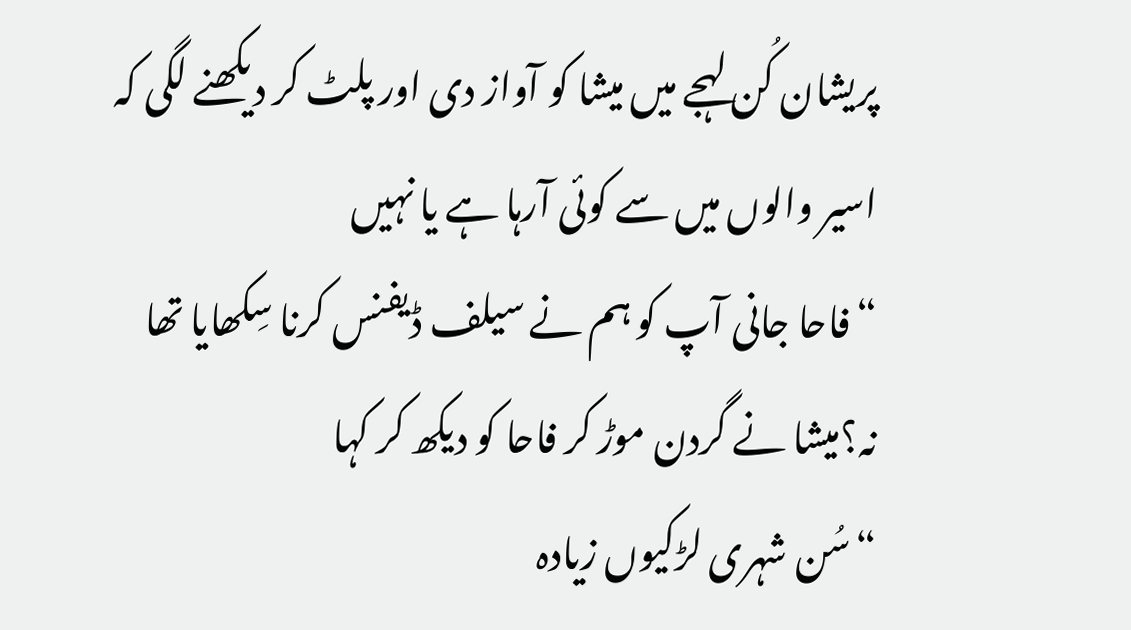پریشان کُن لہجے میں میشا کو آواز دی اور پلٹ کر دیکھنے لگی کہ اسیر والوں میں سے کوئی آرہا ہے یا نہیں
“فاحا جانی آپ کو ہم نے سیلف ڈیفنس کرنا سِکھایا تھا نہ؟میشا نے گردن موڑ کر فاحا کو دیکھ کر کہا
“سُن شہری لڑکیوں زیادہ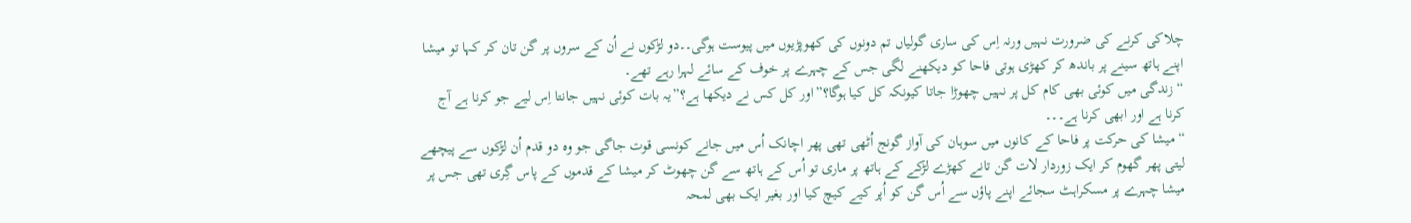چلاکی کرنے کی ضرورت نہیں ورنہ اِس کی ساری گولیاں تم دونوں کی کھوپڑیوں میں پیوست ہوگی۔۔دو لڑکوں نے اُن کے سروں پر گن تان کر کہا تو میشا اپنے ہاتھ سینے پر باندھ کر کھڑی ہوتی فاحا کو دیکھنے لگی جس کے چہرے پر خوف کے سائے لہرا رہے تھے۔
“زندگی میں کوئی بھی کام کل پر نہیں چھوڑا جاتا کیونکہ کل کیا ہوگا؟”اور کل کس نے دیکھا ہے؟”یہ بات کوئی نہیں جانتا اِس لیے جو کرنا ہے آج کرنا ہے اور ابھی کرنا ہے۔۔۔
“میشا کی حرکت پر فاحا کے کانوں میں سوہان کی آواز گونج اُٹھی تھی پھر اچانک اُس میں جانے کونسی قوت جاگی جو وہ دو قدم اُن لڑکوں سے پیچھے لیتی پھر گھوم کر ایک زوردار لات گن تانے کھڑے لڑکے کے ہاتھ پر ماری تو اُس کے ہاتھ سے گن چھوٹ کر میشا کے قدموں کے پاس گِری تھی جس پر میشا چہرے پر مسکراہٹ سجائے اپنے پاؤں سے اُس گن کو اُپر کیے کیچ کیا اور بغیر ایک بھی لمحہ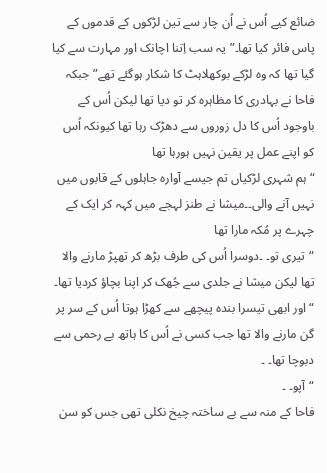ضائع کیے اُس نے اُن چار سے تین لڑکوں کے قدموں کے پاس فائر کیا تھا۔”یہ سب اِتنا اچانک اور مہارت سے کیا گیا تھا کہ وہ لڑکے بوکھلاہٹ کا شکار ہوگئے تھے”جبکہ فاحا نے بہادری کا مظاہرہ کر تو دیا تھا لیکن اُس کے باوجود اُس کا دل زوروں سے دھڑک رہا تھا کیونکہ اُس کو اپنے عمل پر یقین نہیں ہورہا تھا
“ہم شہری لڑکیاں تم جیسے آوارہ جاہلوں کے قابوں میں نہیں آنے والی۔۔میشا نے طنز لہجے میں کہہ کر ایک کے چہرے پر مُکہ مارا تھا
“تیری تو۔ ۔دوسرا اُس کی طرف بڑھ کر تھپڑ مارنے والا تھا لیکن میشا نے جلدی سے جُھک کر اپنا بچاؤ کردیا تھا۔
“اور ابھی تیسرا بندہ پیچھے سے کھڑا ہوتا اُس کے سر پر گن مارنے والا تھا جب کسی نے اُس کا ہاتھ بے رحمی سے دبوچا تھا۔ ۔
“آپو۔ ۔
فاحا کے منہ سے بے ساختہ چیخ نکلی تھی جس کو سن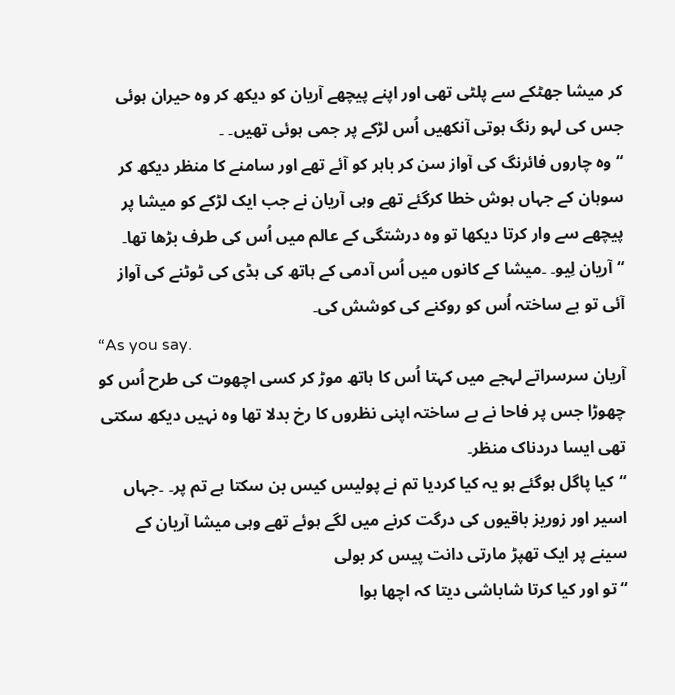کر میشا جھٹکے سے پلٹی تھی اور اپنے پیچھے آریان کو دیکھ کر وہ حیران ہوئی جس کی لہو رنگ ہوتی آنکھیں اُس لڑکے پر جمی ہوئی تھیں۔ ۔
“وہ چاروں فائرنگ کی آواز سن کر باہر کو آئے تھے اور سامنے کا منظر دیکھ کر سوہان کے جہاں ہوش خطا کرگئے تھے وہی آریان نے جب ایک لڑکے کو میشا پر پیچھے سے وار کرتا دیکھا تو وہ درشتگی کے عالم میں اُس کی طرف بڑھا تھا۔
“آریان لِیو۔ ۔میشا کے کانوں میں اُس آدمی کے ہاتھ کی ہڈی کی ٹوٹنے کی آواز آئی تو بے ساختہ اُس کو روکنے کی کوشش کی۔
“As you say.
آریان سرسراتے لہجے میں کہتا اُس کا ہاتھ موڑ کر کسی اچھوت کی طرح اُس کو چھوڑا جس پر فاحا نے بے ساختہ اپنی نظروں کا رخ بدلا تھا وہ نہیں دیکھ سکتی تھی ایسا دردناک منظر۔
“کیا پاگل ہوگئے ہو یہ کیا کردیا تم نے پولیس کیس بن سکتا ہے تم پر۔ ۔جہاں اسیر اور زوریز باقیوں کی درگت کرنے میں لگے ہوئے تھے وہی میشا آریان کے سینے پر ایک تھپڑ مارتی دانت پیس کر بولی
“تو اور کیا کرتا شاباشی دیتا کہ اچھا ہوا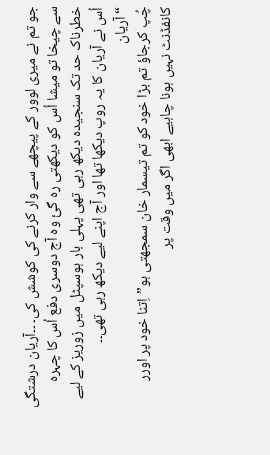جو تم نے میری لوور کے پیچھے سے وار کرنے کی کوشش کی۔ ۔۔آریان درشتگی سے چیخا تو میشا اُس کو دیکھتی رہ گئ وہ آج دوسری دفع اُس کا چہرہ خطرناک حد تک سنجیدہ دیکھ رہی تھی پہلی بار ہوسپٹل میں زوریز کے لیے اُس نے آریان کا یہ روپ دیکھا تھا اور آج اپنے لیے دیکھ رہی تھی۔۔
“آریان
چُپ کرجاؤ تم بڑا خود کو تم تیسمار خان سمجھتی ہو”اِتنا خود پر اورر کانفڈنٹ نہیں ہونا چاہیے ابھی اگر میں وقت پر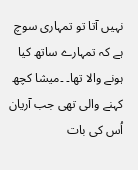نہیں آتا تو تمہاری سوچ ہے کہ تمہارے ساتھ کیا ہونے والا تھا۔ ۔میشا کچھ کہنے والی تھی جب آریان اُس کی بات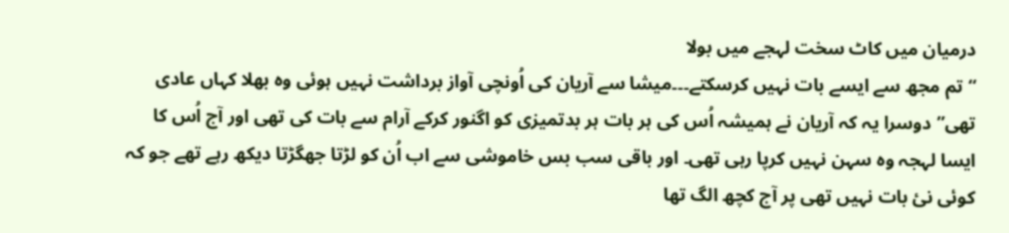درمیان میں کاٹ سخت لہجے میں بولا
“تم مجھ سے ایسے بات نہیں کرسکتے۔۔۔میشا سے آریان کی اُونچی آواز برداشت نہیں ہوئی وہ بھلا کہاں عادی تھی”دوسرا یہ کہ آریان نے ہمیشہ اُس کی ہر بات ہر بدتمیزی کو اگنور کرکے آرام سے بات کی تھی اور آج اُس کا ایسا لہجہ وہ سہن نہیں کرپا رہی تھی۔ اور باقی سب بس خاموشی سے اب اُن کو لڑتا جھگڑتا دیکھ رہے تھے جو کہ کوئی نئ بات نہیں تھی پر آج کچھ الگ تھا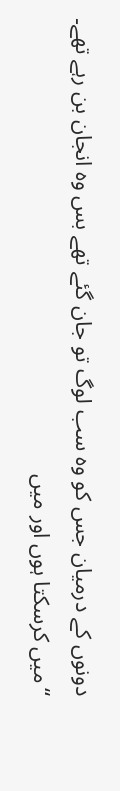دونوں کے درمیان جس کو وہ سب لوگ تو جان گئے تھے بس وہ انجان بن رہے تھے۔
“میں کرسکتا ہوں اور میں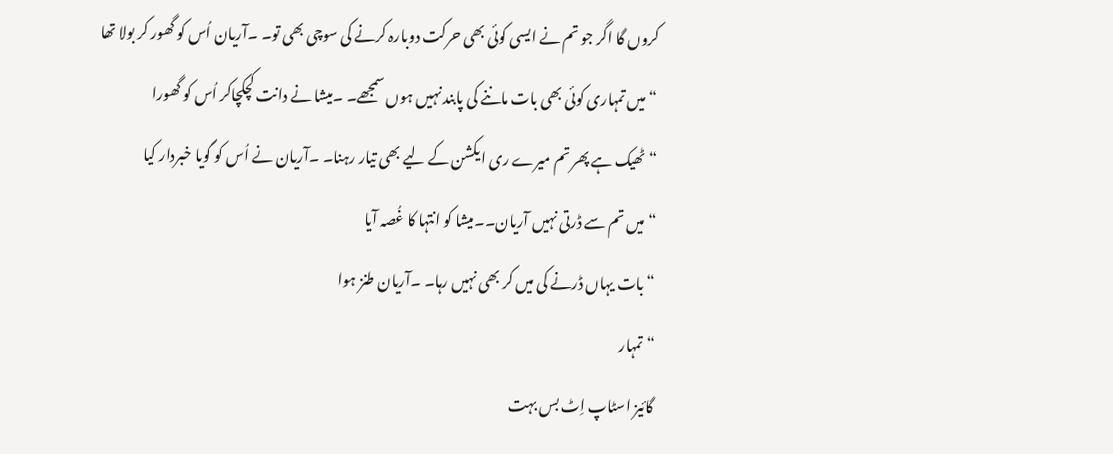کروں گا اگر جو تم نے ایسی کوئی بھی حرکت دوبارہ کرنے کی سوچی بھی تو۔ ۔آریان اُس کو گھور کر بولا تھا
“میں تمہاری کوئی بھی بات ماننے کی پابند نہیں ہوں سمجھے۔ ۔میشا نے دانت کچکچاکر اُس کو گھورا
“ٹھیک ہے پھر تم میرے ری ایکشن کے لیے بھی تیار رہنا۔ ۔آریان نے اُس کو گویا خبردار کیا
“میں تم سے ڈرتی نہیں آریان۔۔میشا کو انتہا کا غُصہ آیا
“بات یہاں ڈرنے کی میں کر بھی نہیں رہا۔ ۔آریان طنز ہوا
“تمہار
گائیز اسٹاپ اِٹ بس بہت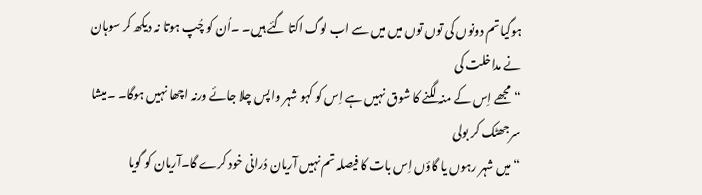ہوگیا تم دونوں کی توں توں میں میں سے اب لوگ اکتا گئے ہیں۔ ۔اُن کو چُپ ہوتا نہ دیکھ کر سوہان نے مداخلت کی
“مجھے اِس کے منہ لگنے کا شوق نہیں ہے اِس کو کہو شہر واپس چلا جائے ورنہ اچھا نہیں ہوگا۔ ۔میشا سرجھٹک کر بولی
“میں شہر رہوں یا گاؤں اِس بات کا فیصلہ تم نہیں آریان دُرانی خود کرے گا۔آریان کو گویا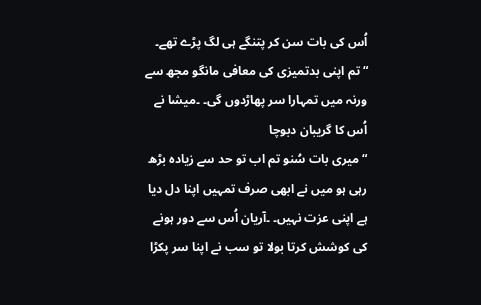اُس کی بات سن کر پتنگے ہی لگ پڑے تھے۔
“تم اپنی بدتمیزی کی معافی مانگو مجھ سے ورنہ میں تمہارا سر پھاڑدوں گی۔ ۔میشا نے اُس کا گریبان دبوچا
“میری بات سُنو تم اب تو حد سے زیادہ بڑھ رہی ہو میں نے ابھی صرف تمہیں اپنا دل دیا ہے اپنی عزت نہیں۔ ۔آریان اُس سے دور ہونے کی کوشش کرتا بولا تو سب نے اپنا سر پکڑا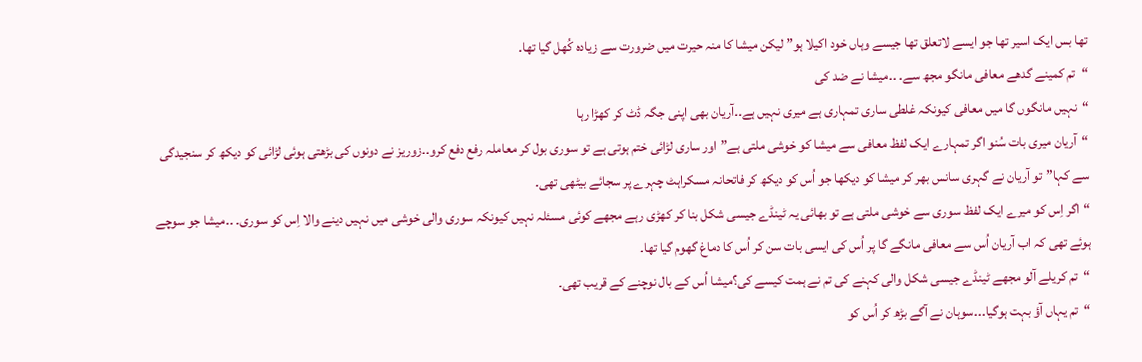تھا بس ایک اسیر تھا جو ایسے لاتعلق تھا جیسے وہاں خود اکیلا ہو” لیکن میشا کا منہ حیرت میں ضرورت سے زیادہ کُھل گیا تھا۔
“تم کمینے گدھے معافی مانگو مجھ سے۔ ۔۔میشا نے ضد کی
“نہیں مانگوں گا میں معافی کیونکہ غلطی ساری تمہاری ہے میری نہیں ہے۔۔آریان بھی اپنی جگہ ڈٹ کر کھڑا رہا
“آریان میری بات سُنو اگر تمہارے ایک لفظ معافی سے میشا کو خوشی ملتی ہے”اور ساری لڑائی ختم ہوتی ہے تو سوری بول کر معاملہ رفع دفع کرو۔۔زوریز نے دونوں کی بڑھتی ہوئی لڑائی کو دیکھ کر سنجیدگی سے کہا”تو آریان نے گہری سانس بھر کر میشا کو دیکھا جو اُس کو دیکھ کر فاتحانہ مسکراہٹ چہرے پر سجائے بیٹھی تھی۔
“اگر اِس کو میرے ایک لفظ سوری سے خوشی ملتی ہے تو بھائی یہ ٹینڈے جیسی شکل بنا کر کھڑی رہے مجھے کوئی مسئلہ نہیں کیونکہ سوری والی خوشی میں نہیں دینے والا اِس کو سوری۔ ۔۔میشا جو سوچے ہوئے تھی کہ اب آریان اُس سے معافی مانگے گا پر اُس کی ایسی بات سن کر اُس کا دماغ گھوم گیا تھا۔
“تم کریلے آلو مجھے ٹینڈے جیسی شکل والی کہنے کی تم نے ہمت کیسے کی؟میشا اُس کے بال نوچنے کے قریب تھی۔
“تم یہاں آؤ بہت ہوگیا۔۔۔سوہان نے آگے بڑھ کر اُس کو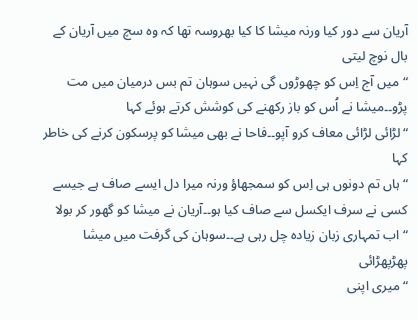آریان سے دور کیا ورنہ میشا کا کیا بھروسہ تھا کہ وہ سچ میں آریان کے بال نوچ لیتی
“میں آج اِس کو چھوڑوں گی نہیں سوہان تم بس درمیان میں مت پڑو۔۔میشا نے اُس کو باز رکھنے کی کوشش کرتے ہوئے کہا
“لڑائی لڑائی معاف کرو آپو۔۔فاحا نے بھی میشا کو پرسکون کرنے کی خاطر کہا
“ہاں تم دونوں ہی اِس کو سمجھاؤ ورنہ میرا دل ایسے صاف ہے جیسے کسی نے سرف ایکسل سے صاف کیا ہو۔۔آریان نے میشا کو گھور کر بولا
“اب تمہاری زبان زیادہ چل رہی ہے۔۔سوہان کی گرفت میں میشا پھڑپھڑائی
“میری اپنی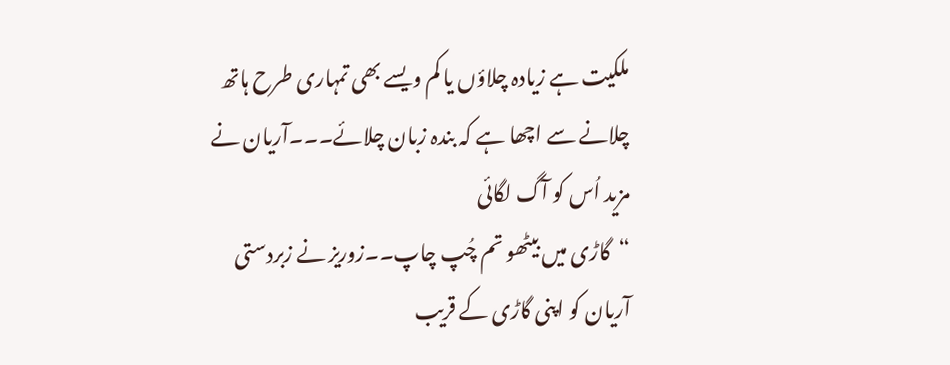ملکیت ہے زیادہ چلاؤں یا کم ویسے بھی تمہاری طرح ہاتھ چلانے سے اچھا ہے کہ بندہ زبان چلائے۔۔۔آریان نے مزید اُس کو آگ لگائی
“گاڑی میں بیٹھو تم چُپ چاپ۔۔زوریز نے زبردستی آریان کو اپنی گاڑی کے قریب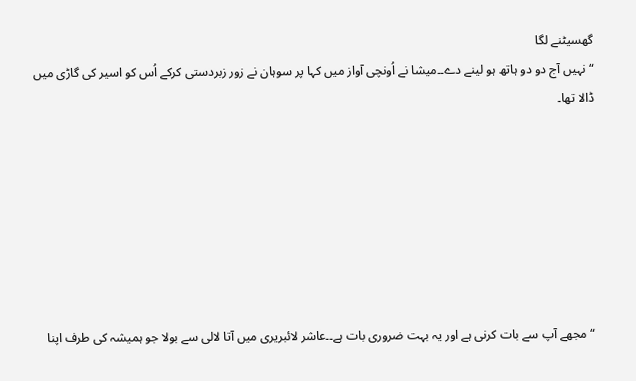گھسیٹنے لگا
“نہیں آج دو دو ہاتھ ہو لینے دے۔۔میشا نے اُونچی آواز میں کہا پر سوہان نے زور زبردستی کرکے اُس کو اسیر کی گاڑی میں ڈالا تھا۔







“مجھے آپ سے بات کرنی ہے اور یہ بہت ضروری بات ہے۔۔عاشر لائبریری میں آتا لالی سے بولا جو ہمیشہ کی طرف اپنا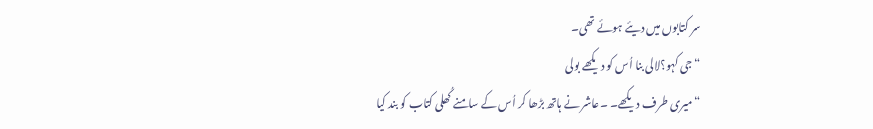سر کتابوں میں دیئے ہوئے تھی۔
“جی کہو؟لالی بنا اُس کو دیکھے بولی
“میری طرف دیکھے۔ ۔عاشر نے ہاتھ بڑھا کر اُس کے سامنے کُھلی کتاب کو بند کیا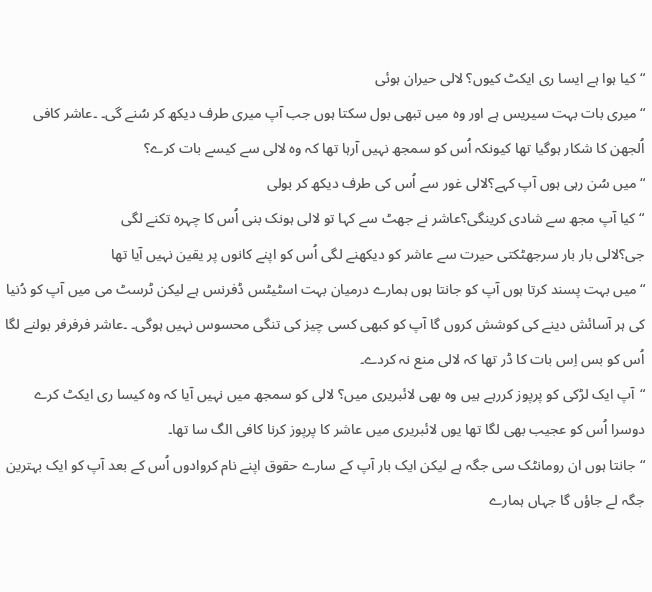“کیا ہوا ہے ایسا ری ایکٹ کیوں؟ لالی حیران ہوئی
“میری بات بہت سیریس ہے اور وہ میں تبھی بول سکتا ہوں جب آپ میری طرف دیکھ کر سُنے گی۔ ۔عاشر کافی اُلجھن کا شکار ہوگیا تھا کیونکہ اُس کو سمجھ نہیں آرہا تھا کہ وہ لالی سے کیسے بات کرے؟
“میں سُن رہی ہوں آپ کہے؟لالی غور سے اُس کی طرف دیکھ کر بولی
“کیا آپ مجھ سے شادی کرینگی؟عاشر نے جھٹ سے کہا تو لالی ہونک بنی اُس کا چہرہ تکنے لگی
جی؟لالی بار بار سرجھٹکتی حیرت سے عاشر کو دیکھنے لگی اُس کو اپنے کانوں پر یقین نہیں آیا تھا
“میں بہت پسند کرتا ہوں آپ کو جانتا ہوں ہمارے درمیان بہت اسٹیٹس ڈفرنس ہے لیکن ٹرسٹ می میں آپ کو دُنیا کی ہر آسائش دینے کی کوشش کروں گا آپ کو کبھی کسی چیز کی تنگی محسوس نہیں ہوگی۔ ۔عاشر فرفرفر بولنے لگا اُس کو بس اِس بات کا ڈر تھا کہ لالی منع نہ کردے۔
“آپ ایک لڑکی کو پرپوز کررہے ہیں وہ بھی لائبریری میں؟ لالی کو سمجھ میں نہیں آیا کہ وہ کیسا ری ایکٹ کرے دوسرا اُس کو عجیب بھی لگا تھا یوں لائبریری میں عاشر کا پرپوز کرنا کافی الگ سا تھا۔
“جانتا ہوں ان رومانٹک سی جگہ ہے لیکن ایک بار آپ کے سارے حقوق اپنے نام کروادوں اُس کے بعد آپ کو ایک بہترین جگہ لے جاؤں گا جہاں ہمارے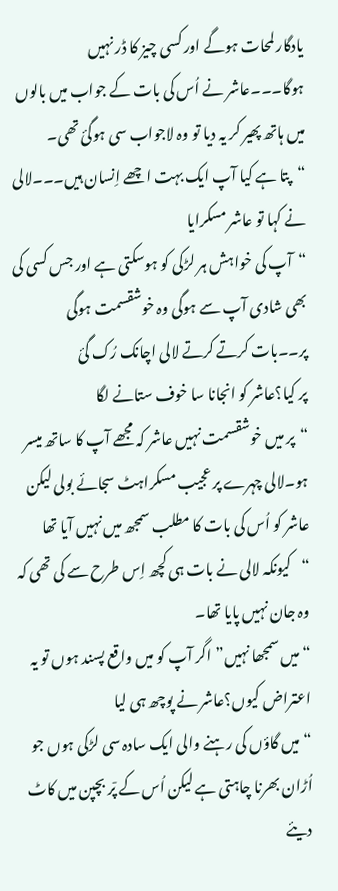یادگار لمحات ہوگے اور کسی چیز کا ڈر نہیں ہوگا۔۔۔عاشر نے اُس کی بات کے جواب میں بالوں میں ہاتھ پھیر کر یہ دیا تو وہ لاجواب سی ہوگئ تھی۔
“پتا ہے کیا آپ ایک بہت اچھے اِنسان ہیں۔۔۔لالی نے کہا تو عاشر مسکرایا
“آپ کی خواہش ہر لڑکی کو ہوسکتی ہے اور جس کسی کی بھی شادی آپ سے ہوگی وہ خوشقسمت ہوگی پر۔۔بات کرتے کرتے لالی اچانک رُک گئ
پر کیا؟عاشر کو انجانا سا خوف ستانے لگا
“پر میں خوشقسمت نہیں عاشر کہ مجھے آپ کا ساتھ میسر ہو۔لالی چہرے پر عجیب مسکراہٹ سجائے بولی لیکن عاشر کو اُس کی بات کا مطلب سمجھ میں نہیں آیا تھا “کیونکہ لالی نے بات ہی کچھ اِس طرح سے کی تھی کہ وہ جان نہیں پایا تھا۔
“میں سمجھا نہیں”اگر آپ کو میں واقع پسند ہوں تو یہ اعتراض کیوں؟عاشر نے پوچھ ہی لیا
“میں گاؤں کی رہنے والی ایک سادہ سی لڑکی ہوں جو اُڑان بھرنا چاہتی ہے لیکن اُس کے پٙر بچپن میں کاٹ دیئے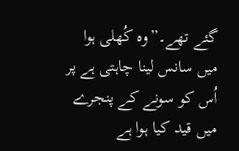گئے تھے۔”وہ کُھلی ہوا میں سانس لینا چاہتی ہے پر اُس کو سونے کے پنجرے میں قید کیا ہوا ہے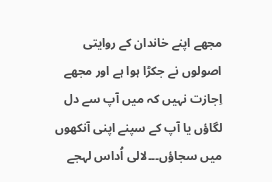مجھے اپنے خاندان کے روایتی اصولوں نے جکڑا ہوا ہے اور مجھے اِجازت نہیں کہ میں آپ سے دل لگاؤں یا آپ کے سپنے اپنی آنکھوں میں سجاؤں۔۔۔لالی اُداس لہجے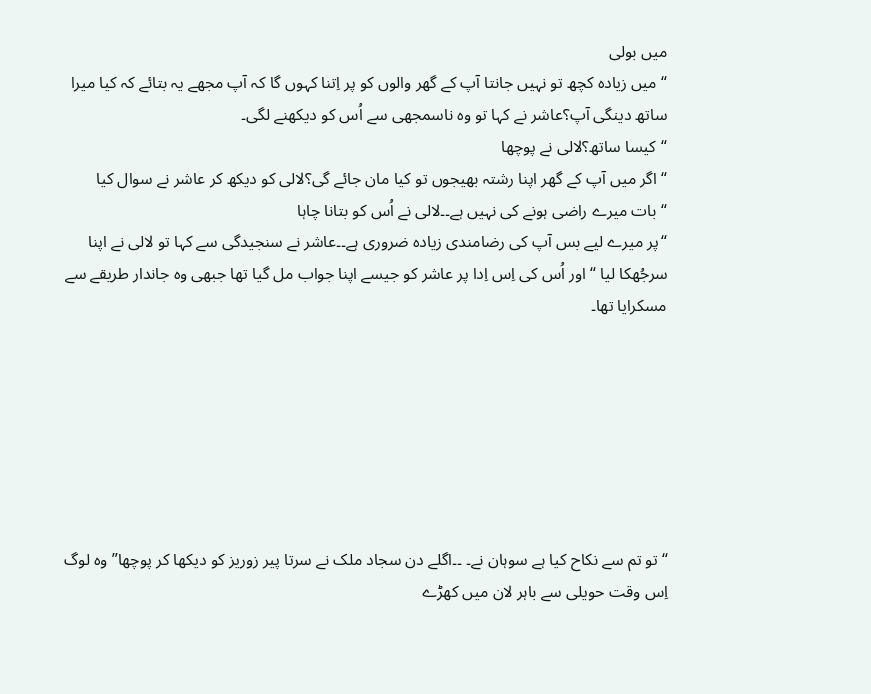میں بولی
“میں زیادہ کچھ تو نہیں جانتا آپ کے گھر والوں کو پر اِتنا کہوں گا کہ آپ مجھے یہ بتائے کہ کیا میرا ساتھ دینگی آپ؟عاشر نے کہا تو وہ ناسمجھی سے اُس کو دیکھنے لگی۔
“کیسا ساتھ؟لالی نے پوچھا
“اگر میں آپ کے گھر اپنا رشتہ بھیجوں تو کیا مان جائے گی؟لالی کو دیکھ کر عاشر نے سوال کیا
“بات میرے راضی ہونے کی نہیں ہے۔۔لالی نے اُس کو بتانا چاہا
“پر میرے لیے بس آپ کی رضامندی زیادہ ضروری ہے۔۔عاشر نے سنجیدگی سے کہا تو لالی نے اپنا سرجُھکا لیا “اور اُس کی اِس اِدا پر عاشر کو جیسے اپنا جواب مل گیا تھا جبھی وہ جاندار طریقے سے مسکرایا تھا۔







“تو تم سے نکاح کیا ہے سوہان نے۔ ۔۔اگلے دن سجاد ملک نے سرتا پیر زوریز کو دیکھا کر پوچھا”وہ لوگ اِس وقت حویلی سے باہر لان میں کھڑے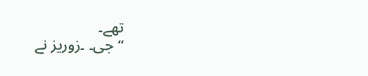تھے۔
“جی۔ ۔زوریز نے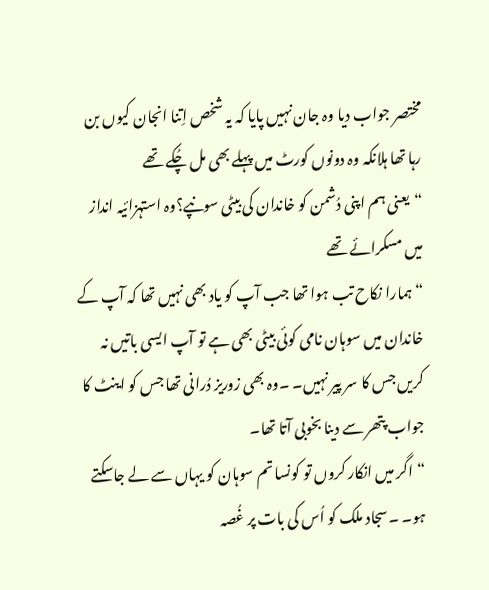مختصر جواب دیا وہ جان نہیں پایا کہ یہ شخص اِتنا انجان کیوں بن رہا تھا ہلانکہ وہ دونوں کورٹ میں پہلے بھی مل چُکے تھے
“یعنی ہم اپنی دُشمن کو خاندان کی بیٹی سونپے؟وہ استہزائیہ انداز میں مسکرائے تھے
“ہمارا نکاح تب ہوا تھا جب آپ کو یاد بھی نہیں تھا کہ آپ کے خاندان میں سوہان نامی کوئی بیٹی بھی ہے تو آپ ایسی باتیں نہ کریں جس کا سر پیر نہیں۔ ۔وہ بھی زوریز دُرانی تھا جس کو اینٹ کا جواب پتھر سے دینا بخوبی آتا تھا۔
“اگر میں انکار کروں تو کونسا تم سوہان کو یہاں سے لے جاسکتے ہو۔ ۔سجاد ملک کو اُس کی بات پر غُصہ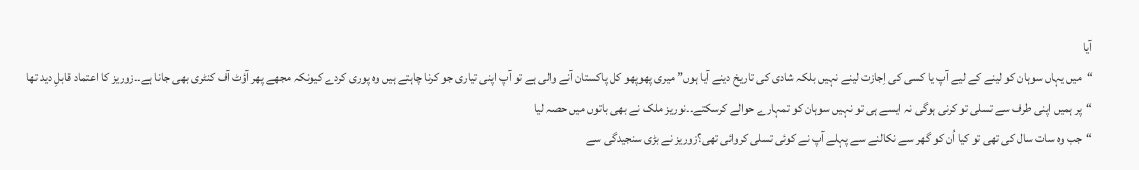آیا
“میں یہاں سوہان کو لینے کے لیے آپ یا کسی کی اِجازت لینے نہیں بلکہ شادی کی تاریخ دینے آیا ہوں” میری پھوپھو کل پاکستان آنے والی ہے تو آپ اپنی تیاری جو کرنا چاہتے ہیں وہ پوری کردے کیونکہ مجھے پھر آؤٹ آف کنٹری بھی جانا ہے۔۔زوریز کا اعتماد قابلِ دید تھا
“پر ہمیں اپنی طرف سے تسلی تو کرنی ہوگی نہ ایسے ہی تو نہیں سوہان کو تمہارے حوالے کرسکتے۔۔نوریز ملک نے بھی باتوں میں حصہ لیا
“جب وہ سات سال کی تھی تو کیا اُن کو گھر سے نکالنے سے پہلے آپ نے کوئی تسلی کروائی تھی؟زوریز نے بڑی سنجیدگی سے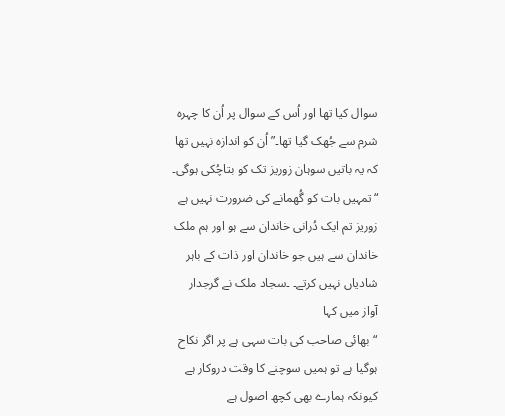سوال کیا تھا اور اُس کے سوال پر اُن کا چہرہ شرم سے جُھک گیا تھا۔”اُن کو اندازہ نہیں تھا کہ یہ باتیں سوہان زوریز تک کو بتاچُکی ہوگی۔
“تمہیں بات کو گُھمانے کی ضرورت نہیں ہے زوریز تم ایک دُرانی خاندان سے ہو اور ہم ملک خاندان سے ہیں جو خاندان اور ذات کے باہر شادیاں نہیں کرتے۔ ۔سجاد ملک نے گرجدار آواز میں کہا
“بھائی صاحب کی بات سہی ہے پر اگر نکاح ہوگیا ہے تو ہمیں سوچنے کا وقت دروکار ہے کیونکہ ہمارے بھی کچھ اصول ہے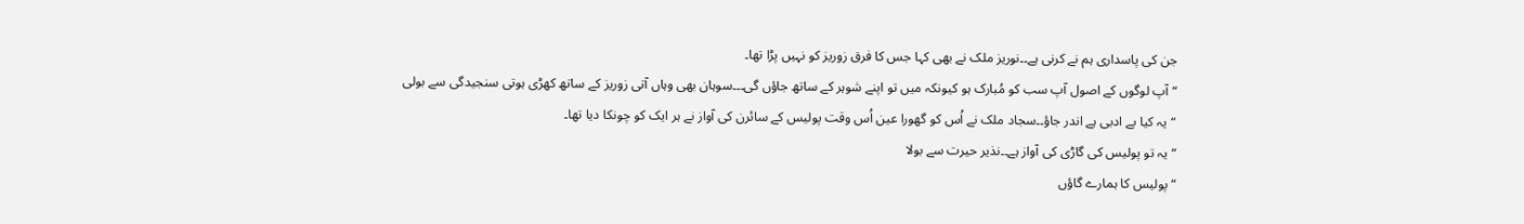جن کی پاسداری ہم نے کرنی ہے۔۔نوریز ملک نے بھی کہا جس کا فرق زوریز کو نہیں پڑا تھا۔
“آپ لوگوں کے اصول آپ سب کو مُبارک ہو کیونکہ میں تو اپنے شوہر کے ساتھ جاؤں گی۔۔۔سوہان بھی وہاں آتی زوریز کے ساتھ کھڑی ہوتی سنجیدگی سے بولی
“یہ کیا بے ادبی ہے اندر جاؤ۔۔سجاد ملک نے اُس کو گھورا عین اُس وقت پولیس کے سائرن کی آواز نے ہر ایک کو چونکا دیا تھا۔
“یہ تو پولیس کی گاڑی کی آواز ہے۔۔نذیر حیرت سے بولا
“پولیس کا ہمارے گاؤں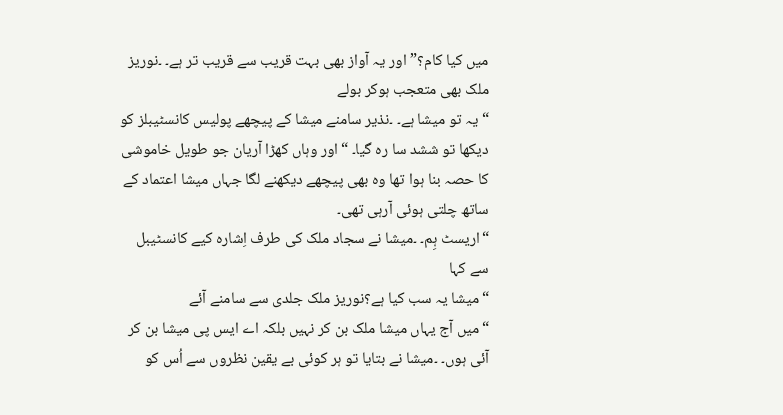میں کیا کام؟”اور یہ آواز بھی بہت قریب سے قریب تر ہے۔ ۔نوریز ملک بھی متعجب ہوکر بولے
“یہ تو میشا ہے۔ ۔نذیر سامنے میشا کے پیچھے پولیس کانسٹیبلز کو دیکھا تو ششد سا رہ گیا۔ “اور وہاں کھڑا آریان جو طویل خاموشی کا حصہ بنا ہوا تھا وہ بھی پیچھے دیکھنے لگا جہاں میشا اعتماد کے ساتھ چلتی ہوئی آرہی تھی۔
“اریسٹ ہِم۔ ۔میشا نے سجاد ملک کی طرف اِشارہ کیے کانسٹیبل سے کہا
“میشا یہ سب کیا ہے؟نوریز ملک جلدی سے سامنے آئے
“میں آج یہاں میشا ملک بن کر نہیں بلکہ اے ایس پی میشا بن کر آئی ہوں۔ ۔میشا نے بتایا تو ہر کوئی بے یقین نظروں سے اُس کو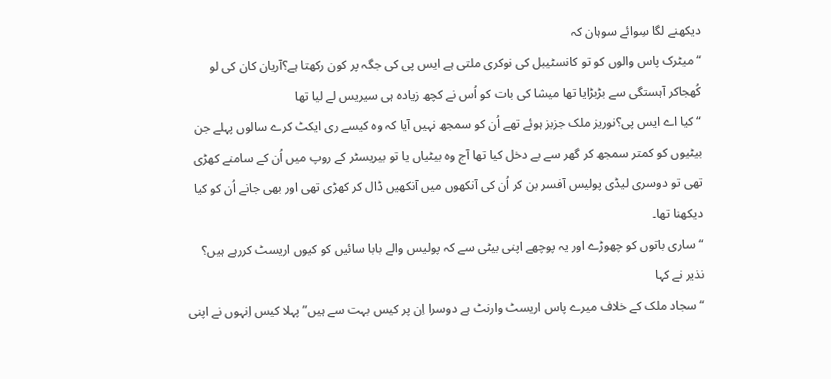دیکھنے لگا سِوائے سوہان کہ
“میٹرک پاس والوں کو تو کانسٹیبل کی نوکری ملتی ہے ایس پی کی جگہ پر کون رکھتا ہے؟آریان کان کی لو کُھجاکر آہستگی سے بڑبڑایا تھا میشا کی بات کو اُس نے کچھ زیادہ ہی سیریس لے لیا تھا
“کیا اے ایس پی؟نوریز ملک جزبز ہوئے تھے اُن کو سمجھ نہیں آیا کہ وہ کیسے ری ایکٹ کرے سالوں پہلے جن بیٹیوں کو کمتر سمجھ کر گھر سے بے دخل کیا تھا آج وہ بیٹیاں یا تو بیریسٹر کے روپ میں اُن کے سامنے کھڑی تھی تو دوسری لیڈی پولیس آفسر بن کر اُن کی آنکھوں میں آنکھیں ڈال کر کھڑی تھی اور بھی جانے اُن کو کیا دیکھنا تھا۔
“ساری باتوں کو چھوڑے اور یہ پوچھے اپنی بیٹی سے کہ پولیس والے بابا سائیں کو کیوں اریسٹ کررہے ہیں؟ نذیر نے کہا
“سجاد ملک کے خلاف میرے پاس اریسٹ وارنٹ ہے دوسرا اِن پر کیس بہت سے ہیں” پہلا کیس اِنہوں نے اپنی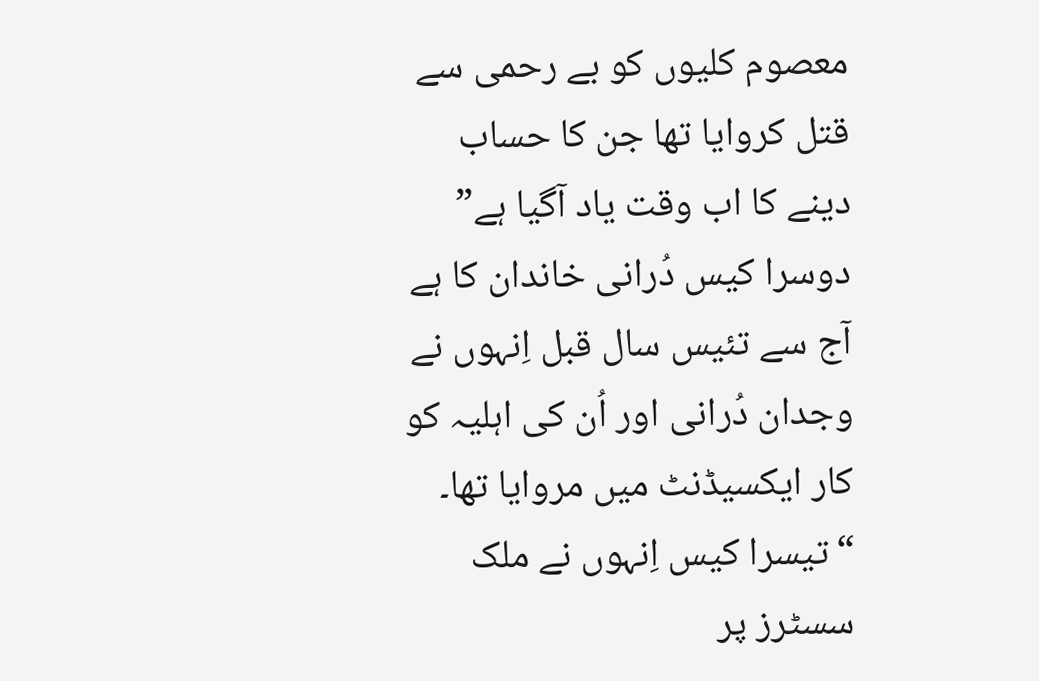معصوم کلیوں کو بے رحمی سے قتل کروایا تھا جن کا حساب دینے کا اب وقت یاد آگیا ہے” دوسرا کیس دُرانی خاندان کا ہے آج سے تئیس سال قبل اِنہوں نے وجدان دُرانی اور اُن کی اہلیہ کو کار ایکسیڈنٹ میں مروایا تھا۔ “تیسرا کیس اِنہوں نے ملک سسٹرز پر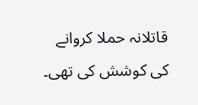قاتلانہ حملا کروانے کی کوشش کی تھی۔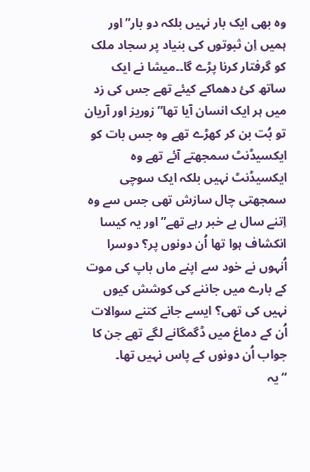وہ بھی ایک بار نہیں بلکہ دو بار”اور ہمیں اِن ثبوتوں کی بنیاد پر سجاد ملک کو گرفتار کرنا پڑے گا۔۔میشا نے ایک ساتھ کئ دھماکے کیئے تھے جس کی زد میں ہر ایک انسان آیا تھا” زوریز اور آریان تو بُت بن کر کھڑے تھے وہ جس بات کو ایکسیڈنٹ سمجھتے آئے تھے وہ ایکسیڈنٹ نہیں بلکہ ایک سوچی سمجھتی چال سازش تھی جس سے وہ اِتنے سال بے خبر رہے تھے” اور یہ کیسا انکشاف ہوا تھا اُن دونوں پر؟ دوسرا اُنہوں نے خود سے اپنے ماں باپ کی موت کے بارے میں جاننے کی کوشش کیوں نہیں کی تھی؟ ایسے جانے کتنے سوالات اُن کے دماغ میں ڈگمگانے لگے تھے جن کا جواب اُن دونوں کے پاس نہیں تھا۔
“یہ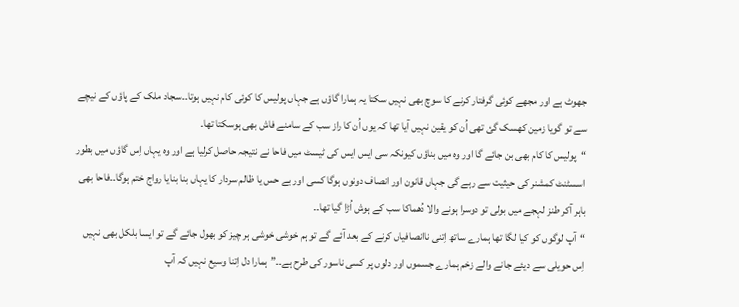جھوٹ ہے اور مجھے کوئی گرفتار کرنے کا سوچ بھی نہیں سکتا یہ ہمارا گاؤں ہے جہاں پولیس کا کوئی کام نہیں ہوتا۔۔سجاد ملک کے پاؤں کے نیچے سے تو گویا زمین کھسک گئ تھی اُن کو یقین نہیں آیا تھا کہ یوں اُن کا راز سب کے سامنے فاش بھی ہوسکتا تھا۔
“پولیس کا کام بھی بن جائے گا اور وہ میں بناؤں کیونکہ سی ایس ایس کی ٹیسٹ میں فاحا نے نتیجہ حاصل کرلیا ہے اور وہ یہاں اِس گاؤں میں بطور اسسٹنٹ کمشنر کی حیثیت سے رہے گی جہاں قانون اور انصاف دونوں ہوگا کسی اور بے حس یا ظالم سردار کا یہاں بنا بنایا رواج ختم ہوگا۔۔فاحا بھی باہر آکر طنز لہجے میں بولی تو دوسرا ہونے والا دُھماکا سب کے ہوش اُڑا گیا تھا۔۔
“آپ لوگوں کو کیا لگا تھا ہمارے ساتھ اِتنی ناانصافیاں کرنے کے بعد آئے گے تو ہم خوشی خوشی ہر چیز کو بھول جائے گے تو ایسا بلکل بھی نہیں اِس حویلی سے دیئے جانے والے زخم ہمارے جسموں اور دلوں پر کسی ناسور کی طرح ہے۔۔”ہمارا دل اِتنا وسیع نہیں کہ آپ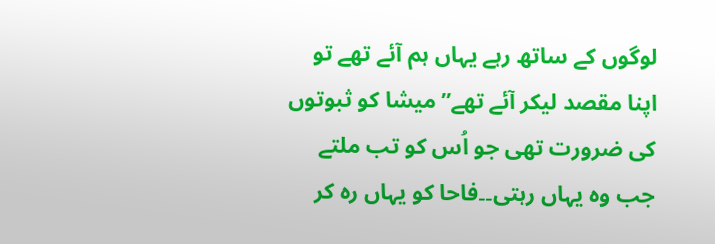لوگوں کے ساتھ رہے یہاں ہم آئے تھے تو اپنا مقصد لیکر آئے تھے”میشا کو ثبوتوں کی ضرورت تھی جو اُس کو تب ملتے جب وہ یہاں رہتی۔۔فاحا کو یہاں رہ کر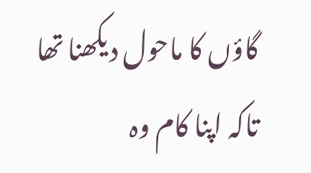گاؤں کا ماحول دیکھنا تھا تاکہ اپنا کام وہ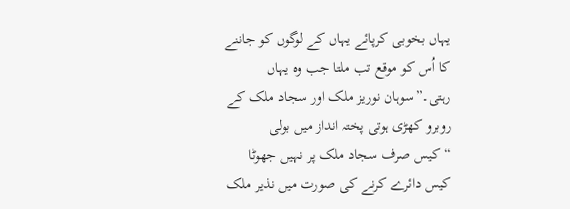یہاں بخوبی کرپائے یہاں کے لوگوں کو جاننے کا اُس کو موقع تب ملتا جب وہ یہاں رہتی۔”سوہان نوریز ملک اور سجاد ملک کے روبرو کھڑی ہوتی پختہ انداز میں بولی
“کیس صرف سجاد ملک پر نہیں جھوٹا کیس دائرے کرنے کی صورت میں نذیر ملک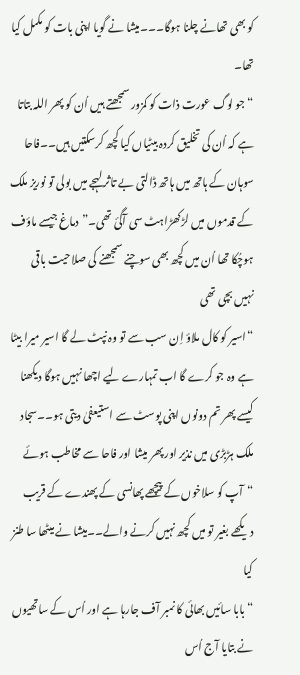کو بھی تھانے چلنا ہوگا۔۔۔میشا نے گویا اپنی بات کو مکمل کیا تھا۔
“جو لوگ عورت ذات کو کمزور سمجھتے ہیں اُن کو پھر اللہ بتاتا ہے کہ اُن کی تخلیق کردہ بیٹیاں کیا کچھ کرسکتیں ہیں۔۔فاحا سوہان کے ہاتھ میں ہاتھ ڈالتی بے تاثر لہجے میں بولی تو نوریز ملک کے قدموں میں لڑکھڑاہٹ سی آگئ تھی۔”دماغ جیسے ماؤف ہوچُکا تھا اُن میں کچھ بھی سوچنے سمجھنے کی صلاحیت باقی نہیں بچی تھی
“اسیر کو کال ملاؤ اِن سب سے تو وہ نپٹ لے گا اسیر میرا بیٹا ہے وہ جو کرے گا اب تمہارے لیے اچھا نہیں ہوگا دیکھنا کیسے پھر تم دونوں اپنی پوسٹ سے استیعفیٰ دیتی ہو۔۔سجاد ملک ہڑبڑی میں نذیر اور پھر میشا اور فاحا سے مخاطب ہوئے
“آپ کو سلاخوں کے پیچھے پھانسی کے پھندے کے قریب دیکھے بغیر تو میں کچھ نہیں کرنے والے۔۔میشا نے میٹھا سا طنز کیا
“بابا سائیں بھائی کا نمبر آف جارہا ہے اور اُس کے ساتھیوں نے بتایا آج اُس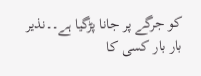کو جرگے پر جانا پڑگیا ہے۔۔نذیر بار بار کسی کا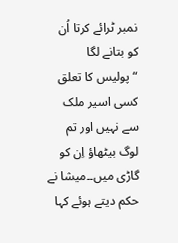نمبر ٹرائے کرتا اُن کو بتانے لگا
“پولیس کا تعلق کسی اسیر ملک سے نہیں اور تم لوگ بیٹھاؤ اِن کو گاڑی میں۔۔میشا نے حکم دیتے ہوئے کہا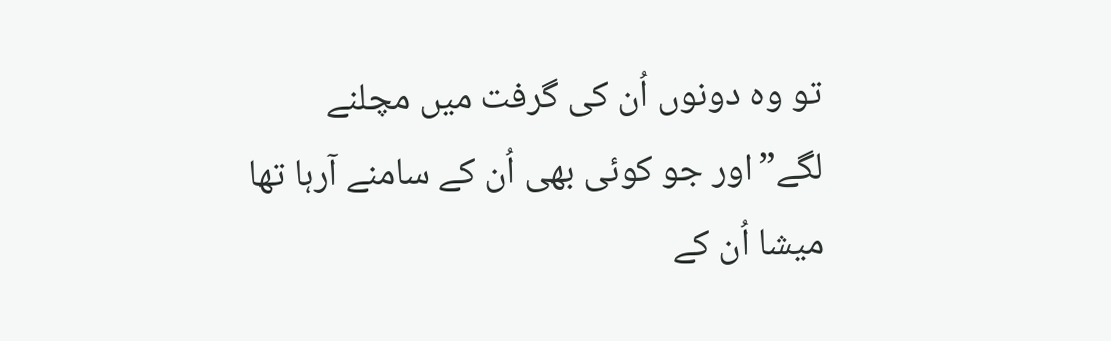تو وہ دونوں اُن کی گرفت میں مچلنے لگے”اور جو کوئی بھی اُن کے سامنے آرہا تھا میشا اُن کے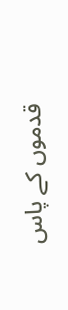قدموں کے پاس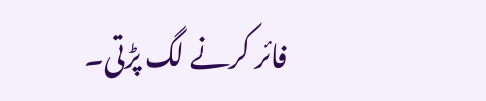فائر کرنے لگ پڑتی۔